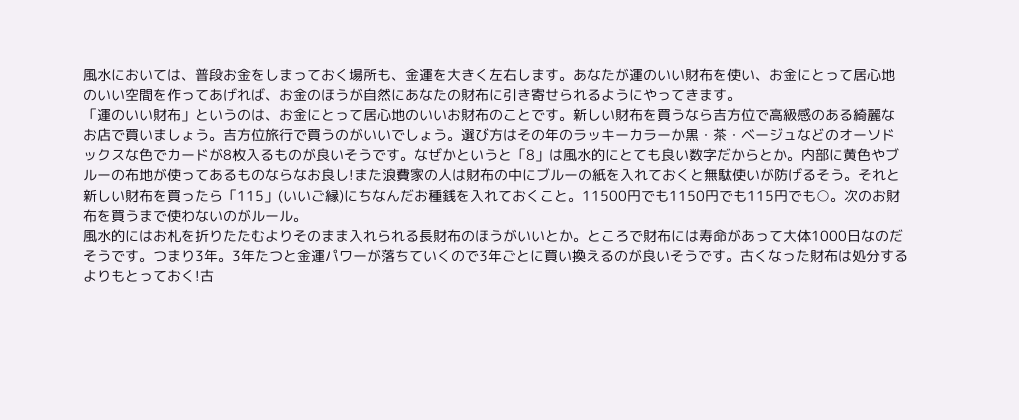風水においては、普段お金をしまっておく場所も、金運を大きく左右します。あなたが運のいい財布を使い、お金にとって居心地のいい空間を作ってあげれば、お金のほうが自然にあなたの財布に引き寄せられるようにやってきます。
「運のいい財布」というのは、お金にとって居心地のいいお財布のことです。新しい財布を買うなら吉方位で高級感のある綺麗なお店で買いましょう。吉方位旅行で買うのがいいでしょう。選び方はその年のラッキーカラーか黒・茶・ベージュなどのオーソドックスな色でカードが8枚入るものが良いそうです。なぜかというと「8」は風水的にとても良い数字だからとか。内部に黄色やブルーの布地が使ってあるものならなお良し!また浪費家の人は財布の中にブルーの紙を入れておくと無駄使いが防げるそう。それと新しい財布を買ったら「115」(いいご縁)にちなんだお種銭を入れておくこと。11500円でも1150円でも115円でも○。次のお財布を買うまで使わないのがルール。
風水的にはお札を折りたたむよりそのまま入れられる長財布のほうがいいとか。ところで財布には寿命があって大体1000日なのだそうです。つまり3年。3年たつと金運パワーが落ちていくので3年ごとに買い換えるのが良いそうです。古くなった財布は処分するよりもとっておく!古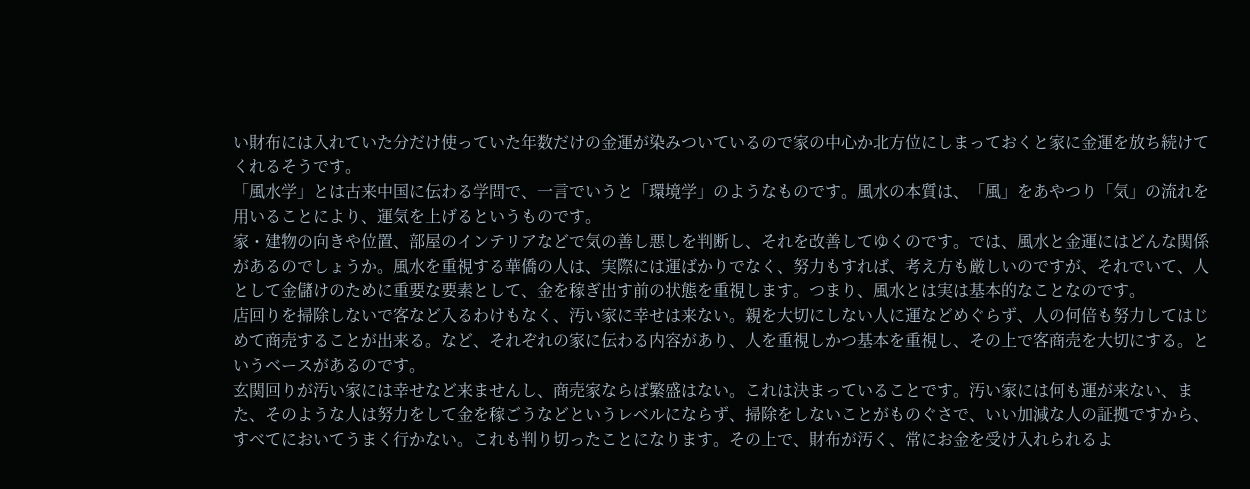い財布には入れていた分だけ使っていた年数だけの金運が染みついているので家の中心か北方位にしまっておくと家に金運を放ち続けてくれるそうです。
「風水学」とは古来中国に伝わる学問で、一言でいうと「環境学」のようなものです。風水の本質は、「風」をあやつり「気」の流れを用いることにより、運気を上げるというものです。
家・建物の向きや位置、部屋のインテリアなどで気の善し悪しを判断し、それを改善してゆくのです。では、風水と金運にはどんな関係があるのでしょうか。風水を重視する華僑の人は、実際には運ばかりでなく、努力もすれば、考え方も厳しいのですが、それでいて、人として金儲けのために重要な要素として、金を稼ぎ出す前の状態を重視します。つまり、風水とは実は基本的なことなのです。
店回りを掃除しないで客など入るわけもなく、汚い家に幸せは来ない。親を大切にしない人に運などめぐらず、人の何倍も努力してはじめて商売することが出来る。など、それぞれの家に伝わる内容があり、人を重視しかつ基本を重視し、その上で客商売を大切にする。というベースがあるのです。
玄関回りが汚い家には幸せなど来ませんし、商売家ならば繁盛はない。これは決まっていることです。汚い家には何も運が来ない、また、そのような人は努力をして金を稼ごうなどというレベルにならず、掃除をしないことがものぐさで、いい加減な人の証拠ですから、すべてにおいてうまく行かない。これも判り切ったことになります。その上で、財布が汚く、常にお金を受け入れられるよ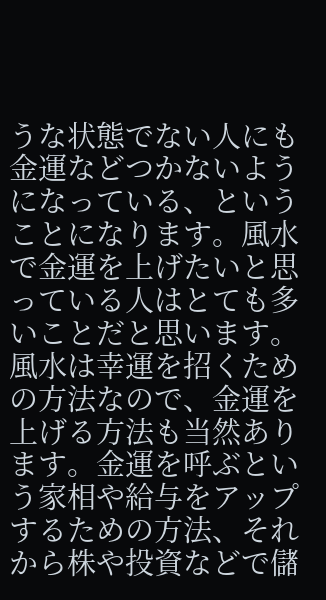うな状態でない人にも金運などつかないようになっている、ということになります。風水で金運を上げたいと思っている人はとても多いことだと思います。風水は幸運を招くための方法なので、金運を上げる方法も当然あります。金運を呼ぶという家相や給与をアップするための方法、それから株や投資などで儲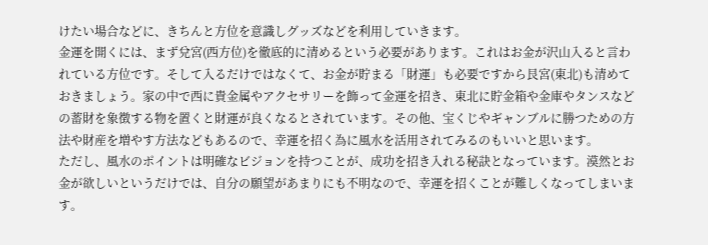けたい場合などに、きちんと方位を意識しグッズなどを利用していきます。
金運を開くには、まず兌宮(西方位)を徹底的に清めるという必要があります。これはお金が沢山入ると言われている方位です。そして入るだけではなくて、お金が貯まる「財運」も必要ですから艮宮(東北)も清めておきましょう。家の中で西に貴金属やアクセサリーを飾って金運を招き、東北に貯金箱や金庫やタンスなどの蓄財を象徴する物を置くと財運が良くなるとされています。その他、宝くじやギャンブルに勝つための方法や財産を増やす方法などもあるので、幸運を招く為に風水を活用されてみるのもいいと思います。
ただし、風水のポイントは明確なビジョンを持つことが、成功を招き入れる秘訣となっています。漠然とお金が欲しいというだけでは、自分の願望があまりにも不明なので、幸運を招くことが難しくなってしまいます。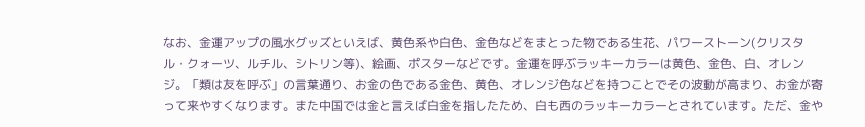なお、金運アップの風水グッズといえば、黄色系や白色、金色などをまとった物である生花、パワーストーン(クリスタル・クォーツ、ルチル、シトリン等)、絵画、ポスターなどです。金運を呼ぶラッキーカラーは黄色、金色、白、オレンジ。「類は友を呼ぶ」の言葉通り、お金の色である金色、黄色、オレンジ色などを持つことでその波動が高まり、お金が寄って来やすくなります。また中国では金と言えば白金を指したため、白も西のラッキーカラーとされています。ただ、金や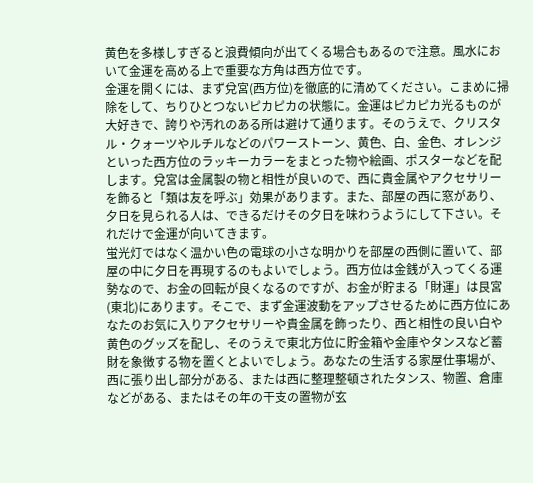黄色を多様しすぎると浪費傾向が出てくる場合もあるので注意。風水において金運を高める上で重要な方角は西方位です。
金運を開くには、まず兌宮(西方位)を徹底的に清めてください。こまめに掃除をして、ちりひとつないピカピカの状態に。金運はピカピカ光るものが大好きで、誇りや汚れのある所は避けて通ります。そのうえで、クリスタル・クォーツやルチルなどのパワーストーン、黄色、白、金色、オレンジといった西方位のラッキーカラーをまとった物や絵画、ポスターなどを配します。兌宮は金属製の物と相性が良いので、西に貴金属やアクセサリーを飾ると「類は友を呼ぶ」効果があります。また、部屋の西に窓があり、夕日を見られる人は、できるだけその夕日を味わうようにして下さい。それだけで金運が向いてきます。
蛍光灯ではなく温かい色の電球の小さな明かりを部屋の西側に置いて、部屋の中に夕日を再現するのもよいでしょう。西方位は金銭が入ってくる運勢なので、お金の回転が良くなるのですが、お金が貯まる「財運」は艮宮(東北)にあります。そこで、まず金運波動をアップさせるために西方位にあなたのお気に入りアクセサリーや貴金属を飾ったり、西と相性の良い白や黄色のグッズを配し、そのうえで東北方位に貯金箱や金庫やタンスなど蓄財を象徴する物を置くとよいでしょう。あなたの生活する家屋仕事場が、西に張り出し部分がある、または西に整理整頓されたタンス、物置、倉庫などがある、またはその年の干支の置物が玄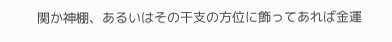関か神棚、あるいはその干支の方位に飾ってあれば金運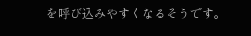を呼び込みやすくなるそうです。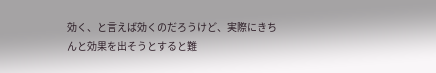効く、と言えば効くのだろうけど、実際にきちんと効果を出そうとすると難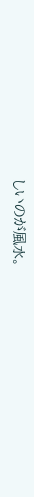しいのが風水。